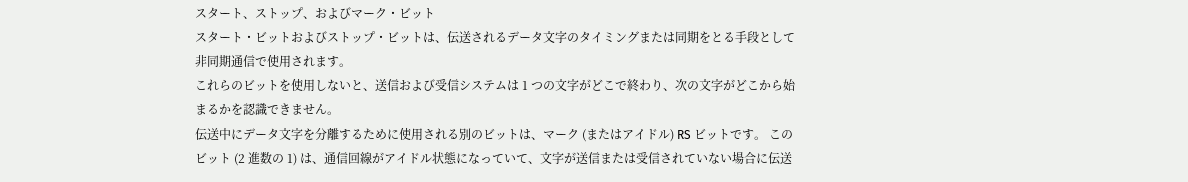スタート、ストップ、およびマーク・ビット
スタート・ビットおよびストップ・ビットは、伝送されるデータ文字のタイミングまたは同期をとる手段として非同期通信で使用されます。
これらのビットを使用しないと、送信および受信システムは 1 つの文字がどこで終わり、次の文字がどこから始まるかを認識できません。
伝送中にデータ文字を分離するために使用される別のビットは、マーク (またはアイドル) RS ビットです。 このビット (2 進数の 1) は、通信回線がアイドル状態になっていて、文字が送信または受信されていない場合に伝送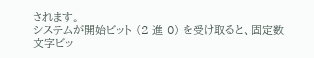されます。
システムが開始ビット (2 進 0) を受け取ると、固定数文字ビッ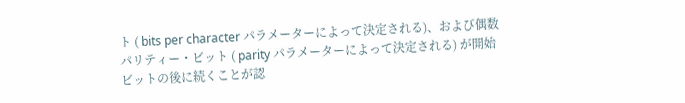ト ( bits per character パラメーターによって決定される)、および偶数パリティー・ビット ( parity パラメーターによって決定される) が開始ビットの後に続くことが認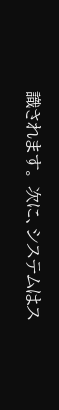識されます。 次に、システムはス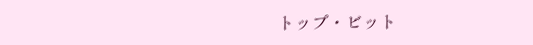トップ・ビット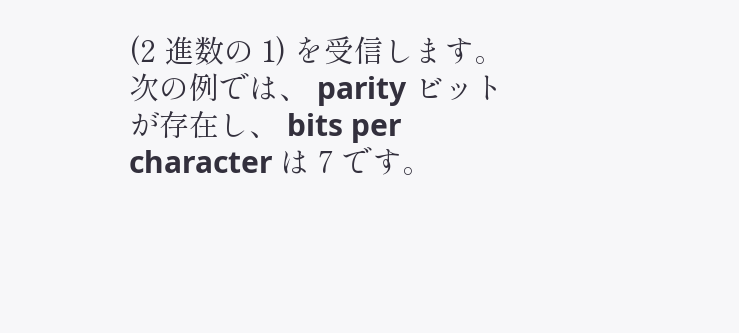(2 進数の 1) を受信します。 次の例では、 parity ビットが存在し、 bits per character は 7 です。